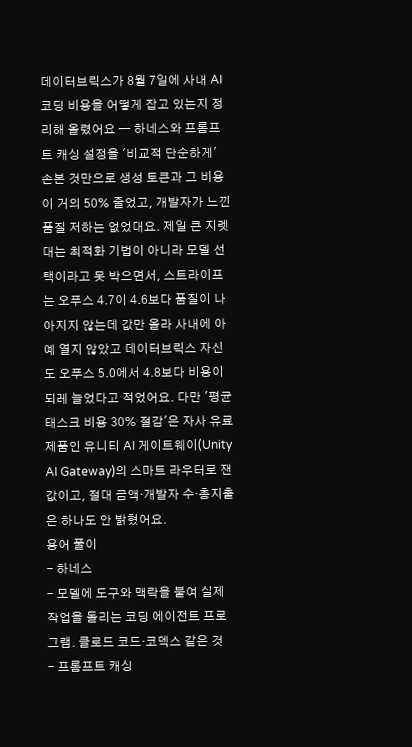데이터브릭스가 8월 7일에 사내 AI 코딩 비용을 어떻게 잡고 있는지 정리해 올렸어요 — 하네스와 프롬프트 캐싱 설정을 '비교적 단순하게' 손본 것만으로 생성 토큰과 그 비용이 거의 50% 줄었고, 개발자가 느낀 품질 저하는 없었대요. 제일 큰 지렛대는 최적화 기법이 아니라 모델 선택이라고 못 박으면서, 스트라이프는 오푸스 4.7이 4.6보다 품질이 나아지지 않는데 값만 올라 사내에 아예 열지 않았고 데이터브릭스 자신도 오푸스 5.0에서 4.8보다 비용이 되레 늘었다고 적었어요. 다만 '평균 태스크 비용 30% 절감'은 자사 유료 제품인 유니티 AI 게이트웨이(Unity AI Gateway)의 스마트 라우터로 잰 값이고, 절대 금액·개발자 수·총지출은 하나도 안 밝혔어요.
용어 풀이
- 하네스
- 모델에 도구와 맥락을 붙여 실제 작업을 돌리는 코딩 에이전트 프로그램. 클로드 코드·코덱스 같은 것
- 프롬프트 캐싱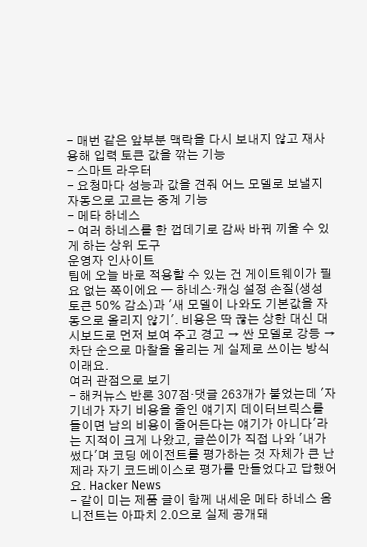- 매번 같은 앞부분 맥락을 다시 보내지 않고 재사용해 입력 토큰 값을 깎는 기능
- 스마트 라우터
- 요청마다 성능과 값을 견줘 어느 모델로 보낼지 자동으로 고르는 중계 기능
- 메타 하네스
- 여러 하네스를 한 껍데기로 감싸 바꿔 끼울 수 있게 하는 상위 도구
운영자 인사이트
팀에 오늘 바로 적용할 수 있는 건 게이트웨이가 필요 없는 쪽이에요 — 하네스·캐싱 설정 손질(생성 토큰 50% 감소)과 '새 모델이 나와도 기본값을 자동으로 올리지 않기'. 비용은 딱 끊는 상한 대신 대시보드로 먼저 보여 주고 경고 → 싼 모델로 강등 → 차단 순으로 마찰을 올리는 게 실제로 쓰이는 방식이래요.
여러 관점으로 보기
- 해커뉴스 반론 307점·댓글 263개가 붙었는데 '자기네가 자기 비용을 줄인 얘기지 데이터브릭스를 들이면 남의 비용이 줄어든다는 얘기가 아니다'라는 지적이 크게 나왔고, 글쓴이가 직접 나와 '내가 썼다'며 코딩 에이전트를 평가하는 것 자체가 큰 난제라 자기 코드베이스로 평가를 만들었다고 답했어요. Hacker News
- 같이 미는 제품 글이 함께 내세운 메타 하네스 옴니전트는 아파치 2.0으로 실제 공개돼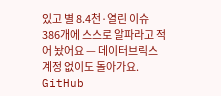있고 별 8.4천·열린 이슈 386개에 스스로 알파라고 적어 놨어요 — 데이터브릭스 계정 없이도 돌아가요. GitHub